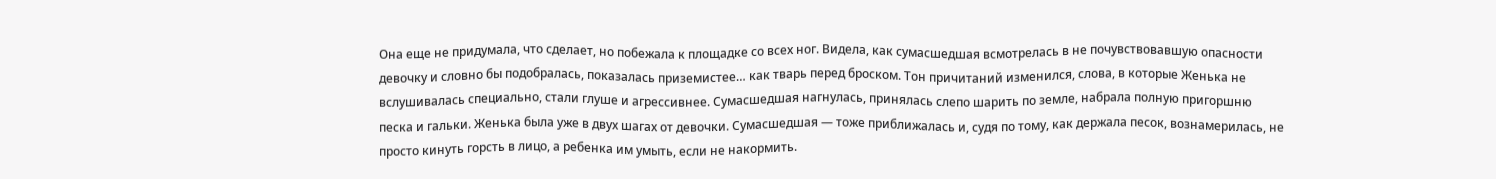Она еще не придумала, что сделает, но побежала к площадке со всех ног. Видела, как сумасшедшая всмотрелась в не почувствовавшую опасности девочку и словно бы подобралась, показалась приземистее… как тварь перед броском. Тон причитаний изменился, слова, в которые Женька не вслушивалась специально, стали глуше и агрессивнее. Сумасшедшая нагнулась, принялась слепо шарить по земле, набрала полную пригоршню песка и гальки. Женька была уже в двух шагах от девочки. Сумасшедшая — тоже приближалась и, судя по тому, как держала песок, вознамерилась, не просто кинуть горсть в лицо, а ребенка им умыть, если не накормить.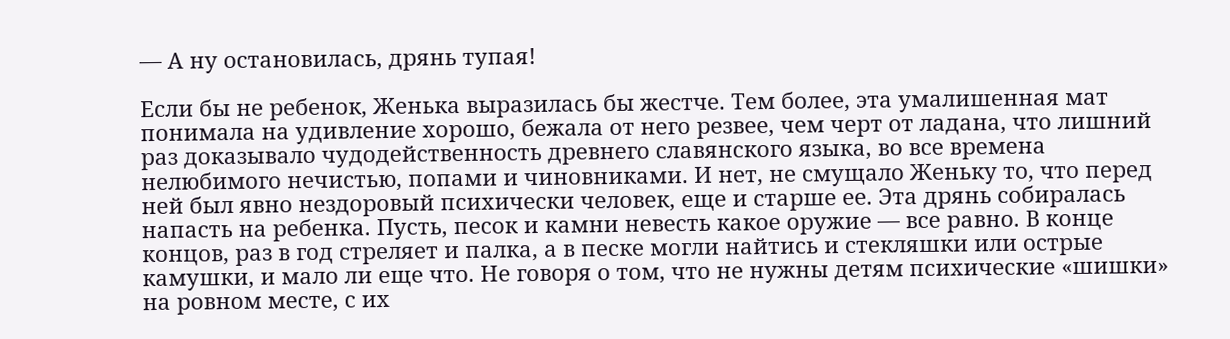— А ну остановилась, дрянь тупая!

Если бы не ребенок, Женька выразилась бы жестче. Тем более, эта умалишенная мат понимала на удивление хорошо, бежала от него резвее, чем черт от ладана, что лишний раз доказывало чудодейственность древнего славянского языка, во все времена нелюбимого нечистью, попами и чиновниками. И нет, не смущало Женьку то, что перед ней был явно нездоровый психически человек, еще и старше ее. Эта дрянь собиралась напасть на ребенка. Пусть, песок и камни невесть какое оружие — все равно. В конце концов, раз в год стреляет и палка, а в песке могли найтись и стекляшки или острые камушки, и мало ли еще что. Не говоря о том, что не нужны детям психические «шишки» на ровном месте, с их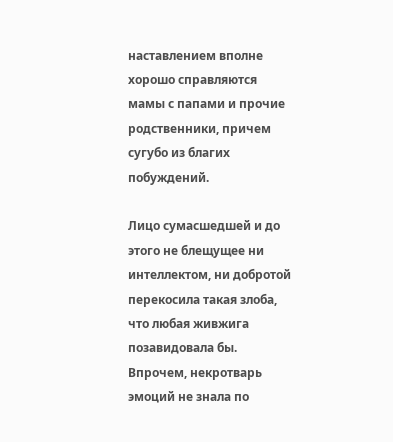наставлением вполне хорошо справляются мамы с папами и прочие родственники, причем сугубо из благих побуждений.

Лицо сумасшедшей и до этого не блещущее ни интеллектом, ни добротой перекосила такая злоба, что любая живжига позавидовала бы. Впрочем, некротварь эмоций не знала по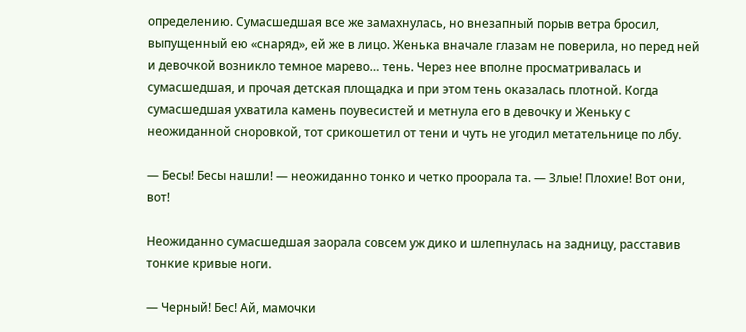определению. Сумасшедшая все же замахнулась, но внезапный порыв ветра бросил, выпущенный ею «снаряд», ей же в лицо. Женька вначале глазам не поверила, но перед ней и девочкой возникло темное марево… тень. Через нее вполне просматривалась и сумасшедшая, и прочая детская площадка и при этом тень оказалась плотной. Когда сумасшедшая ухватила камень поувесистей и метнула его в девочку и Женьку с неожиданной сноровкой, тот срикошетил от тени и чуть не угодил метательнице по лбу.

— Бесы! Бесы нашли! — неожиданно тонко и четко проорала та. — Злые! Плохие! Вот они, вот!

Неожиданно сумасшедшая заорала совсем уж дико и шлепнулась на задницу, расставив тонкие кривые ноги.

— Черный! Бес! Ай, мамочки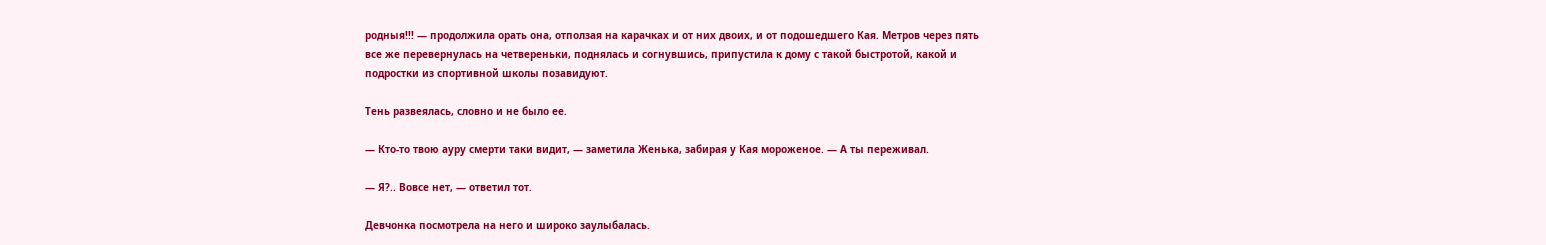родныя!!! — продолжила орать она, отползая на карачках и от них двоих, и от подошедшего Кая. Метров через пять все же перевернулась на четвереньки, поднялась и согнувшись, припустила к дому с такой быстротой, какой и подростки из спортивной школы позавидуют.

Тень развеялась, словно и не было ее.

— Кто-то твою ауру смерти таки видит, — заметила Женька, забирая у Кая мороженое. — А ты переживал.

— Я?.. Вовсе нет, — ответил тот.

Девчонка посмотрела на него и широко заулыбалась.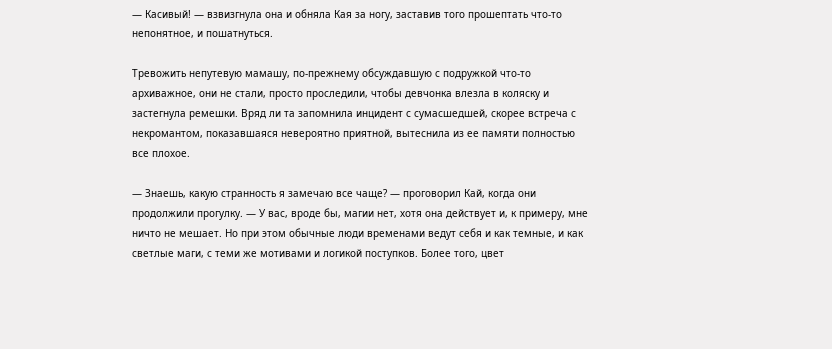— Касивый! — взвизгнула она и обняла Кая за ногу, заставив того прошептать что-то непонятное, и пошатнуться.

Тревожить непутевую мамашу, по-прежнему обсуждавшую с подружкой что-то архиважное, они не стали, просто проследили, чтобы девчонка влезла в коляску и застегнула ремешки. Вряд ли та запомнила инцидент с сумасшедшей, скорее встреча с некромантом, показавшаяся невероятно приятной, вытеснила из ее памяти полностью все плохое.

— Знаешь, какую странность я замечаю все чаще? — проговорил Кай, когда они продолжили прогулку. — У вас, вроде бы, магии нет, хотя она действует и, к примеру, мне ничто не мешает. Но при этом обычные люди временами ведут себя и как темные, и как светлые маги, с теми же мотивами и логикой поступков. Более того, цвет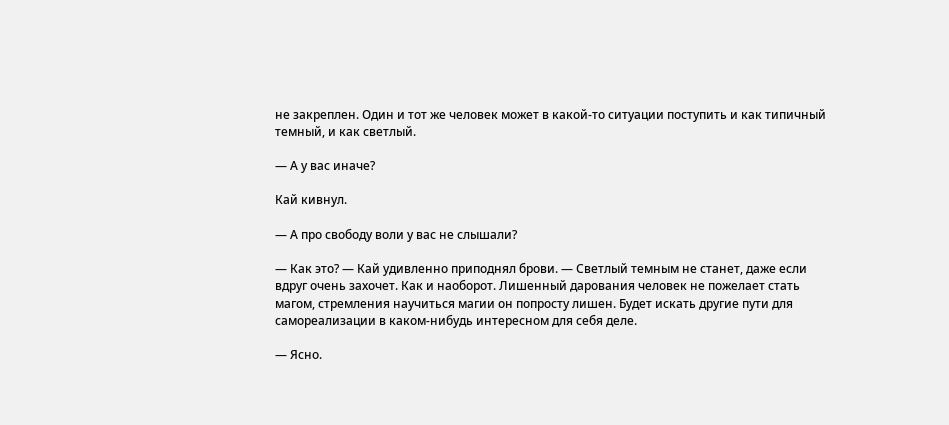не закреплен. Один и тот же человек может в какой-то ситуации поступить и как типичный темный, и как светлый.

— А у вас иначе?

Кай кивнул.

— А про свободу воли у вас не слышали?

— Как это? — Кай удивленно приподнял брови. — Светлый темным не станет, даже если вдруг очень захочет. Как и наоборот. Лишенный дарования человек не пожелает стать магом, стремления научиться магии он попросту лишен. Будет искать другие пути для самореализации в каком-нибудь интересном для себя деле.

— Ясно.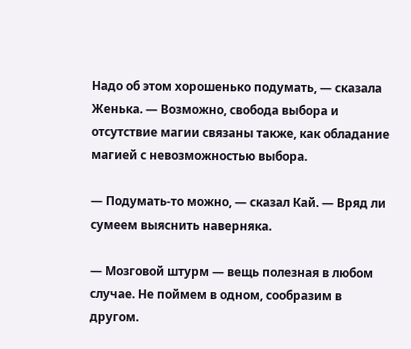Надо об этом хорошенько подумать, — сказала Женька. — Возможно, свобода выбора и отсутствие магии связаны также, как обладание магией с невозможностью выбора.

— Подумать-то можно, — сказал Кай. — Вряд ли сумеем выяснить наверняка.

— Мозговой штурм — вещь полезная в любом случае. Не поймем в одном, сообразим в другом.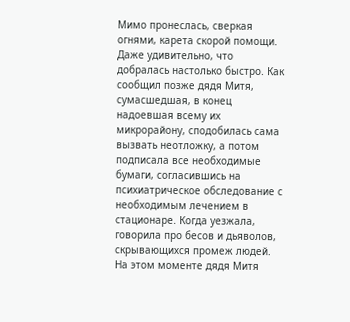Мимо пронеслась, сверкая огнями, карета скорой помощи. Даже удивительно, что добралась настолько быстро. Как сообщил позже дядя Митя, сумасшедшая, в конец надоевшая всему их микрорайону, сподобилась сама вызвать неотложку, а потом подписала все необходимые бумаги, согласившись на психиатрическое обследование с необходимым лечением в стационаре. Когда уезжала, говорила про бесов и дьяволов, скрывающихся промеж людей. На этом моменте дядя Митя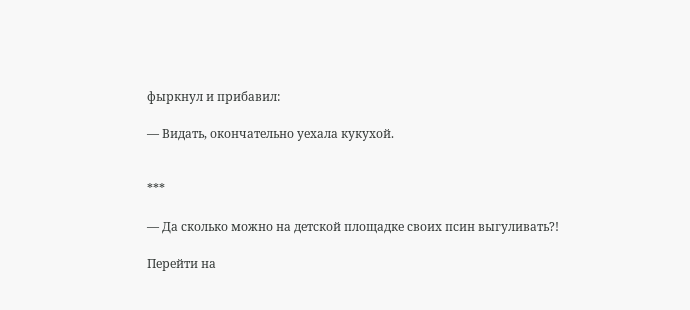фыркнул и прибавил:

— Видать, окончательно уехала кукухой.


***

— Да сколько можно на детской площадке своих псин выгуливать?!

Перейти на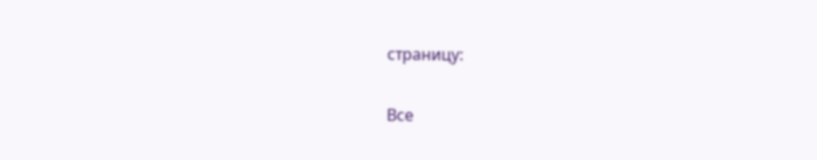страницу:

Все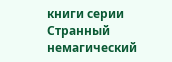книги серии Странный немагический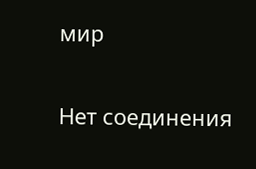мир

Нет соединения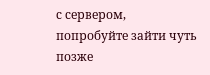с сервером, попробуйте зайти чуть позже